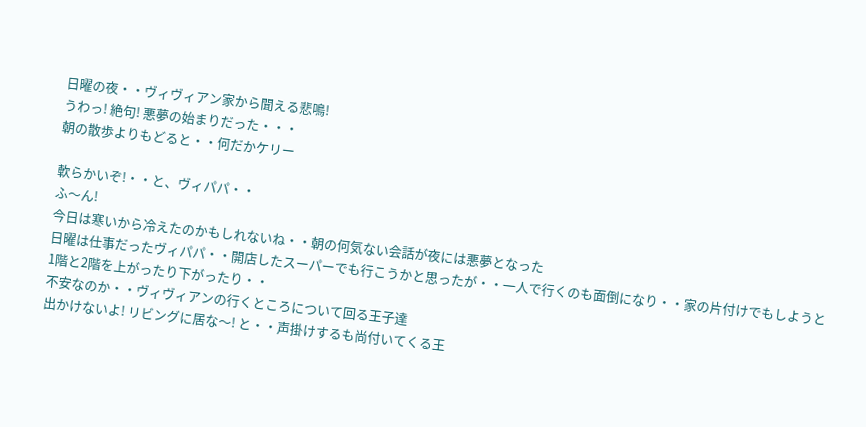日曜の夜・・ヴィヴィアン家から聞える悲鳴!
うわっ! 絶句! 悪夢の始まりだった・・・
朝の散歩よりもどると・・何だかケリー

軟らかいぞ!・・と、ヴィパパ・・
ふ〜ん!
今日は寒いから冷えたのかもしれないね・・朝の何気ない会話が夜には悪夢となった
日曜は仕事だったヴィパパ・・開店したスーパーでも行こうかと思ったが・・一人で行くのも面倒になり・・家の片付けでもしようと 1階と2階を上がったり下がったり・・
不安なのか・・ヴィヴィアンの行くところについて回る王子達
出かけないよ! リビングに居な〜! と・・声掛けするも尚付いてくる王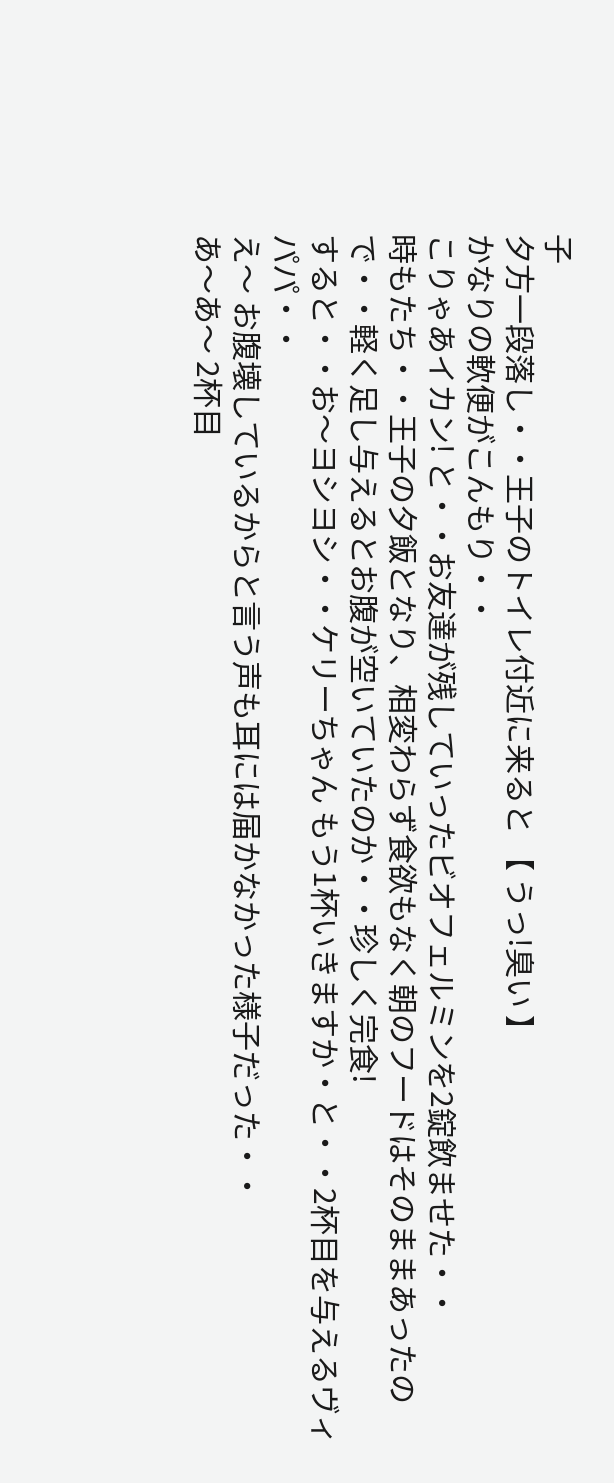子
夕方一段落し・・王子のトイレ付近に来ると 【 うっ!臭い 】
かなりの軟便がこんもり・・
こりゃあイカン! と・・お友達が残していったビオフェルミンを2錠飲ませた・・
時もたち・・王子の夕飯となり、相変わらず食欲もなく朝のフードはそのままあったので・・軽く足し与えるとお腹が空いていたのか・・珍しく完食!
すると・・お〜ヨシヨシ・・ケリーちゃん もう1杯いきますか・と・・2杯目を与えるヴィパパ・・
え〜 お腹壊しているからと言う声も耳には届かなかった様子だった・・
あ〜あ〜 2杯目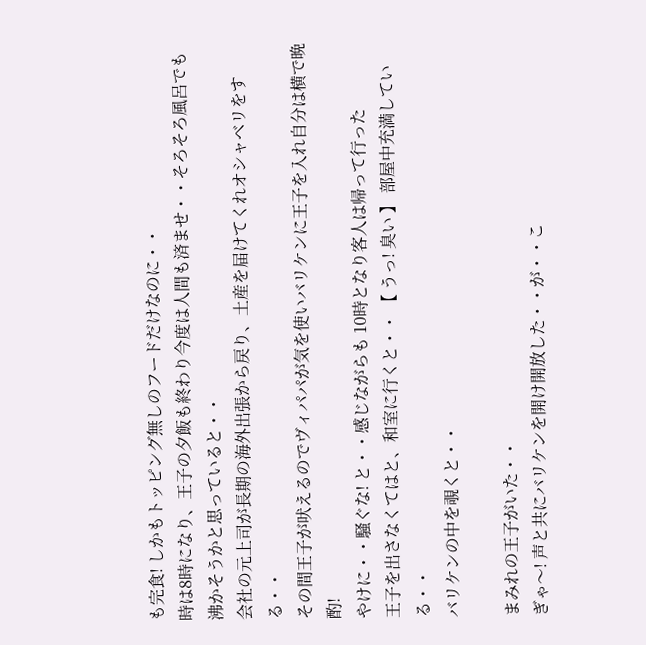も完食! しかもトッピング無しのフードだけなのに・・
時は8時になり、王子の夕飯も終わり今度は人間も済ませ・・そろそろ風呂でも沸かそうかと思っていると・・
会社の元上司が長期の海外出張から戻り、土産を届けてくれオシャベリをする・・
その間王子が吠えるのでヴィパパが気を使いバリケンに王子を入れ自分は横で晩酌!
やけに・・騒ぐな! と・・感じながらも 10時となり客人は帰って行った
王子を出さなくてはと、和室に行くと・・ 【 うっ! 臭い 】 部屋中充満している・・
バリケンの中を覗くと・・

まみれの王子がいた・・
ぎゃ〜! 声と共にバリケンを開け開放した・・が・・こ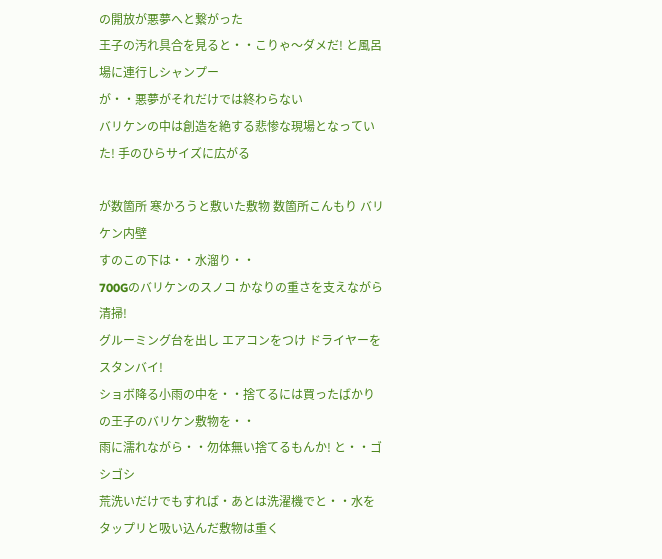の開放が悪夢へと繋がった
王子の汚れ具合を見ると・・こりゃ〜ダメだ! と風呂場に連行しシャンプー
が・・悪夢がそれだけでは終わらない
バリケンの中は創造を絶する悲惨な現場となっていた! 手のひらサイズに広がる

が数箇所 寒かろうと敷いた敷物 数箇所こんもり バリケン内壁
すのこの下は・・水溜り・・
700Gのバリケンのスノコ かなりの重さを支えながら清掃!
グルーミング台を出し エアコンをつけ ドライヤーをスタンバイ!
ショボ降る小雨の中を・・捨てるには買ったばかりの王子のバリケン敷物を・・
雨に濡れながら・・勿体無い捨てるもんか! と・・ゴシゴシ
荒洗いだけでもすれば・あとは洗濯機でと・・水をタップリと吸い込んだ敷物は重く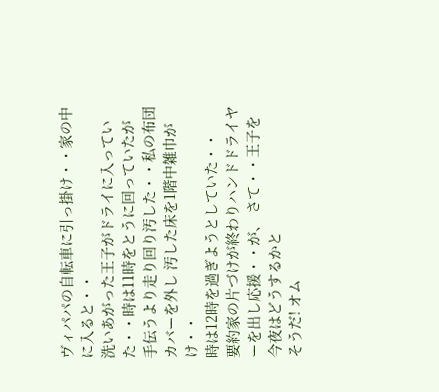ヴィパパの自転車に引っ掛け・・家の中に入ると・・
洗いあがった王子がドライに入っていた・・時は11時をとうに回っていたが
手伝うより走り回り汚した・・私の布団カバーを外し 汚した床を1階中雑巾がけ・・
時は12時を過ぎようとしていた・・
要約家の片づけが終わりハンドドライヤーを出し応援・・が、 さて・・王子を
今夜はどうするかと
そうだ! オム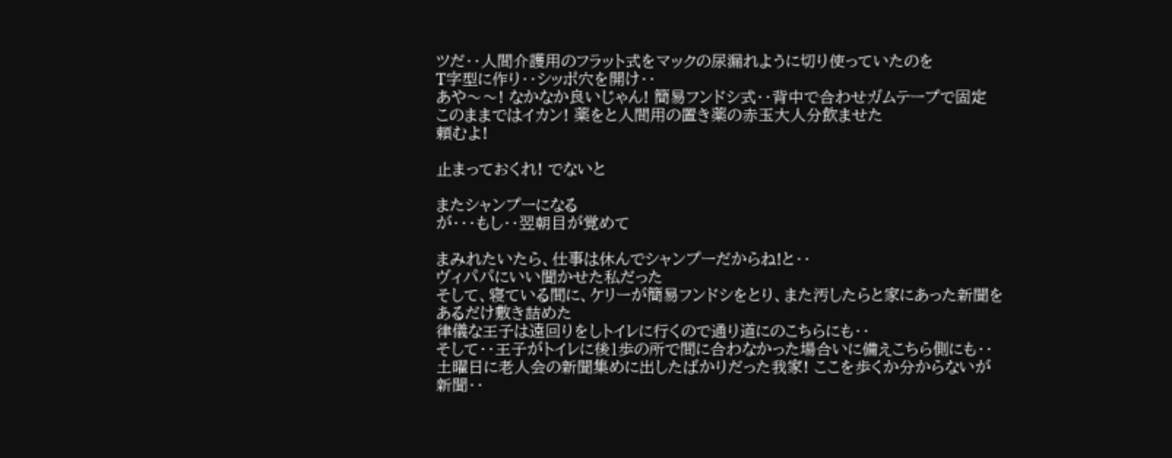ツだ・・人間介護用のフラット式をマックの尿漏れように切り使っていたのを
T字型に作り・・シッポ穴を開け・・
あや〜〜! なかなか良いじゃん! 簡易フンドシ式・・背中で合わせガムテープで固定
このままではイカン! 薬をと人間用の置き薬の赤玉大人分飲ませた
頼むよ!

止まっておくれ! でないと

またシャンプーになる
が・・・もし・・翌朝目が覚めて

まみれたいたら、仕事は休んでシャンプーだからね!と・・
ヴィパパにいい聞かせた私だった
そして、寝ている間に、ケリーが簡易フンドシをとり、また汚したらと家にあった新聞を
あるだけ敷き詰めた
律儀な王子は遠回りをしトイレに行くので通り道にのこちらにも・・
そして・・王子がトイレに後1歩の所で間に合わなかった場合いに備えこちら側にも・・
土曜日に老人会の新聞集めに出したばかりだった我家! ここを歩くか分からないが
新聞・・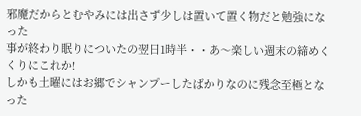邪魔だからとむやみには出さず少しは置いて置く物だと勉強になった
事が終わり眠りについたの翌日1時半・・あ〜楽しい週末の締めくくりにこれか!
しかも土曜にはお郷でシャンプーしたばかりなのに残念至極となった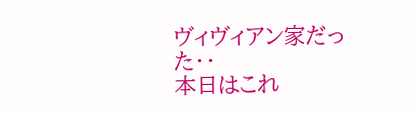ヴィヴィアン家だった・・
本日はこれ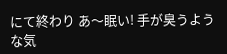にて終わり あ〜眠い! 手が臭うような気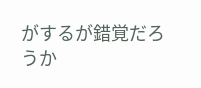がするが錯覚だろうか